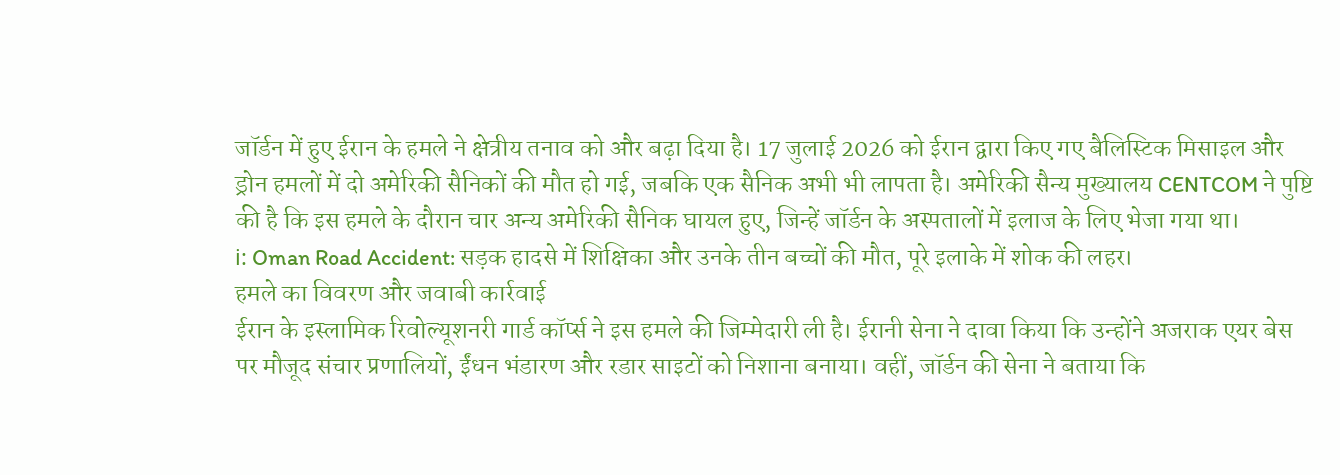जॉर्डन में हुए ईरान के हमले ने क्षेत्रीय तनाव को और बढ़ा दिया है। 17 जुलाई 2026 को ईरान द्वारा किए गए बैलिस्टिक मिसाइल और ड्रोन हमलों में दो अमेरिकी सैनिकों की मौत हो गई, जबकि एक सैनिक अभी भी लापता है। अमेरिकी सैन्य मुख्यालय CENTCOM ने पुष्टि की है कि इस हमले के दौरान चार अन्य अमेरिकी सैनिक घायल हुए, जिन्हें जॉर्डन के अस्पतालों में इलाज के लिए भेजा गया था।
ℹ: Oman Road Accident: सड़क हादसे में शिक्षिका और उनके तीन बच्चों की मौत, पूरे इलाके में शोक की लहर।
हमले का विवरण और जवाबी कार्रवाई
ईरान के इस्लामिक रिवोल्यूशनरी गार्ड कॉर्प्स ने इस हमले की जिम्मेदारी ली है। ईरानी सेना ने दावा किया कि उन्होंने अजराक एयर बेस पर मौजूद संचार प्रणालियों, ईंधन भंडारण और रडार साइटों को निशाना बनाया। वहीं, जॉर्डन की सेना ने बताया कि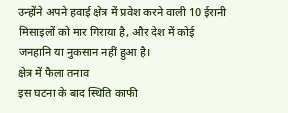उन्होंने अपने हवाई क्षेत्र में प्रवेश करने वाली 10 ईरानी मिसाइलों को मार गिराया है, और देश में कोई जनहानि या नुकसान नहीं हुआ है।
क्षेत्र में फैला तनाव
इस घटना के बाद स्थिति काफी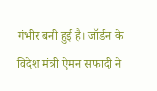गंभीर बनी हुई है। जॉर्डन के विदेश मंत्री ऐमन सफादी ने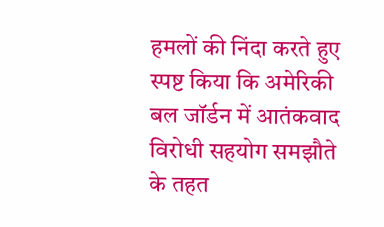हमलों की निंदा करते हुए स्पष्ट किया कि अमेरिकी बल जॉर्डन में आतंकवाद विरोधी सहयोग समझौते के तहत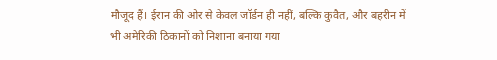मौजूद हैं। ईरान की ओर से केवल जॉर्डन ही नहीं, बल्कि कुवैत, और बहरीन में भी अमेरिकी ठिकानों को निशाना बनाया गया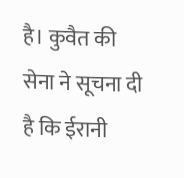है। कुवैत की सेना ने सूचना दी है कि ईरानी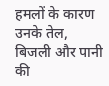हमलों के कारण उनके तेल, बिजली और पानी की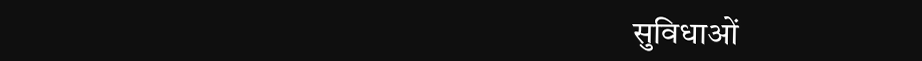सुविधाओं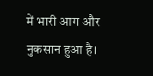में भारी आग और नुकसान हुआ है।